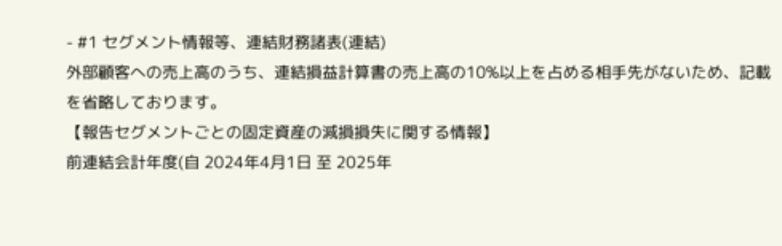- #1 セグメント情報等、連結財務諸表(連結)
外部顧客への売上高のうち、連結損益計算書の売上高の10%以上を占める相手先がないため、記載を省略しております。
【報告セグメントごとの固定資産の減損損失に関する情報】
前連結会計年度(自 2024年4月1日 至 2025年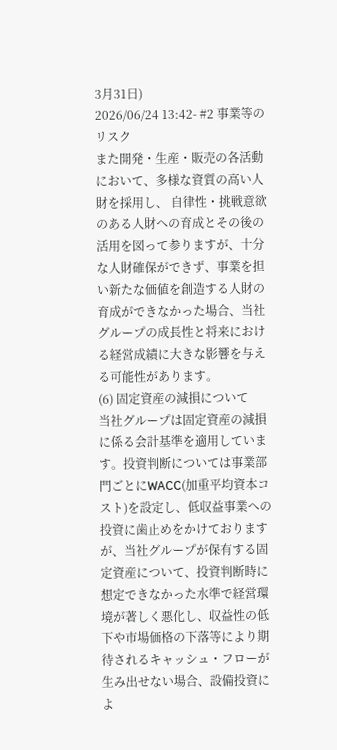3月31日)
2026/06/24 13:42- #2 事業等のリスク
また開発・生産・販売の各活動において、多様な資質の高い人財を採用し、 自律性・挑戦意欲のある人財への育成とその後の活用を図って参りますが、十分な人財確保ができず、事業を担い新たな価値を創造する人財の育成ができなかった場合、当社グループの成長性と将来における経営成績に大きな影響を与える可能性があります。
(6) 固定資産の減損について
当社グループは固定資産の減損に係る会計基準を適用しています。投資判断については事業部門ごとにWACC(加重平均資本コスト)を設定し、低収益事業への投資に歯止めをかけておりますが、当社グループが保有する固定資産について、投資判断時に想定できなかった水準で経営環境が著しく悪化し、収益性の低下や市場価格の下落等により期待されるキャッシュ・フローが生み出せない場合、設備投資によ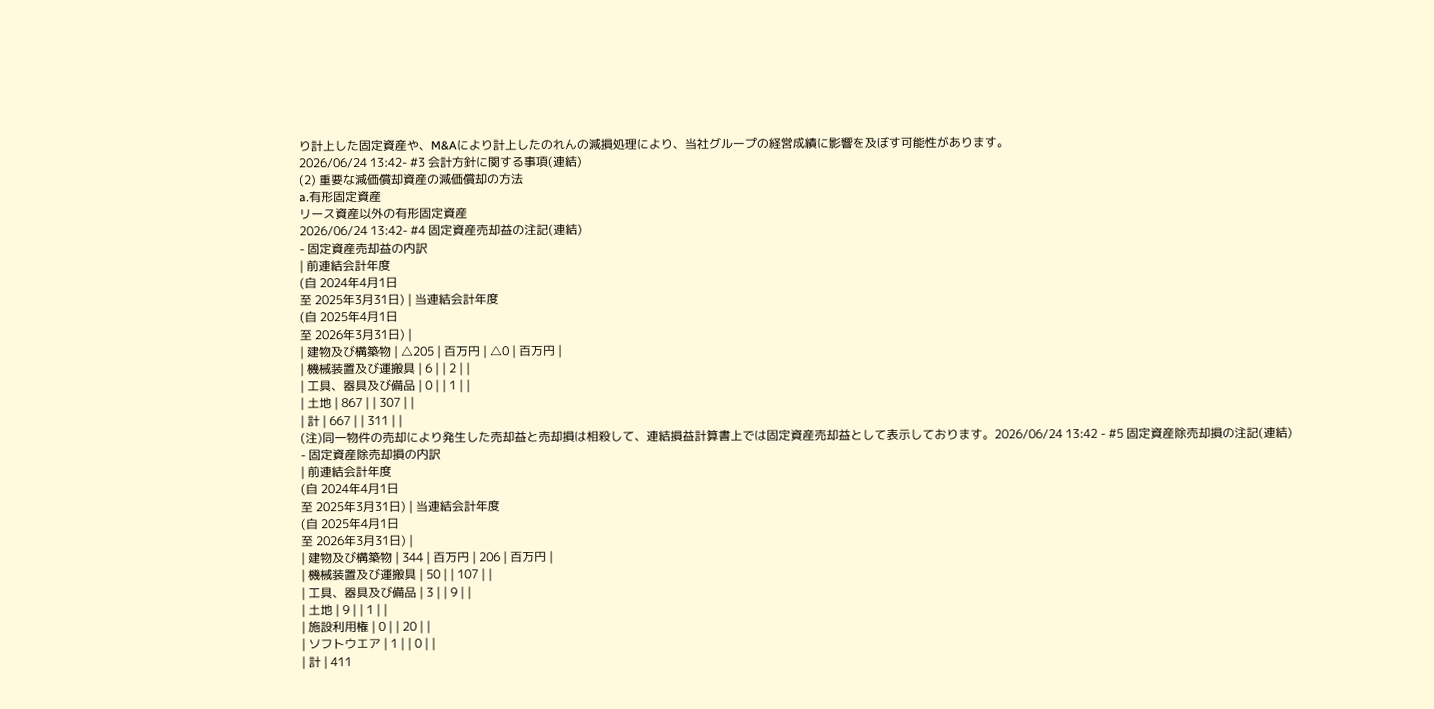り計上した固定資産や、M&Aにより計上したのれんの減損処理により、当社グループの経営成績に影響を及ぼす可能性があります。
2026/06/24 13:42- #3 会計方針に関する事項(連結)
(2) 重要な減価償却資産の減価償却の方法
a.有形固定資産
リース資産以外の有形固定資産
2026/06/24 13:42- #4 固定資産売却益の注記(連結)
- 固定資産売却益の内訳
| 前連結会計年度
(自 2024年4月1日
至 2025年3月31日) | 当連結会計年度
(自 2025年4月1日
至 2026年3月31日) |
| 建物及び構築物 | △205 | 百万円 | △0 | 百万円 |
| 機械装置及び運搬具 | 6 | | 2 | |
| 工具、器具及び備品 | 0 | | 1 | |
| 土地 | 867 | | 307 | |
| 計 | 667 | | 311 | |
(注)同一物件の売却により発生した売却益と売却損は相殺して、連結損益計算書上では固定資産売却益として表示しております。2026/06/24 13:42 - #5 固定資産除売却損の注記(連結)
- 固定資産除売却損の内訳
| 前連結会計年度
(自 2024年4月1日
至 2025年3月31日) | 当連結会計年度
(自 2025年4月1日
至 2026年3月31日) |
| 建物及び構築物 | 344 | 百万円 | 206 | 百万円 |
| 機械装置及び運搬具 | 50 | | 107 | |
| 工具、器具及び備品 | 3 | | 9 | |
| 土地 | 9 | | 1 | |
| 施設利用権 | 0 | | 20 | |
| ソフトウエア | 1 | | 0 | |
| 計 | 411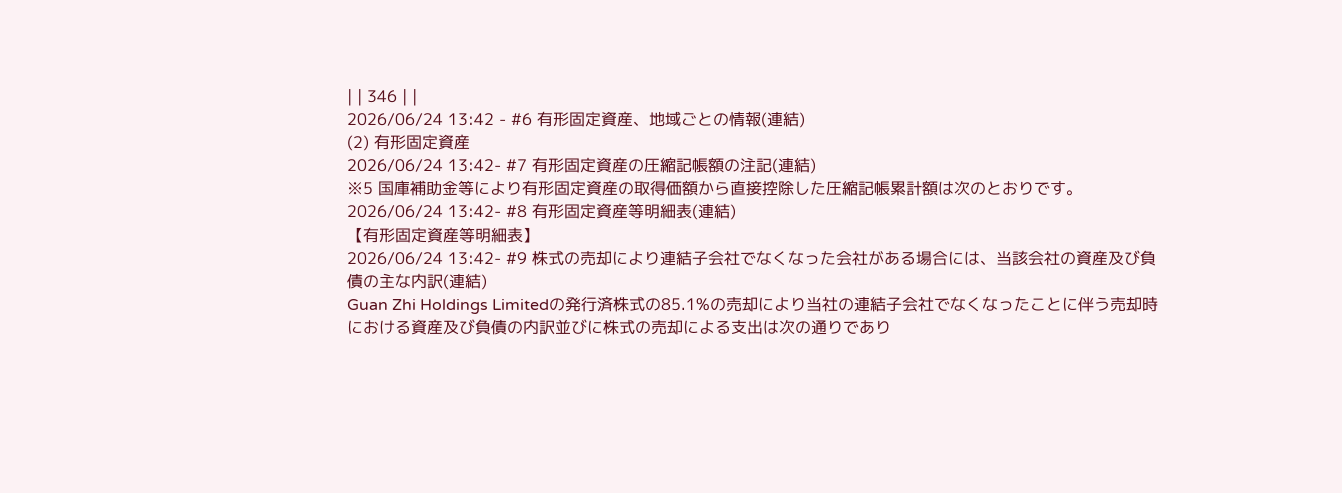| | 346 | |
2026/06/24 13:42 - #6 有形固定資産、地域ごとの情報(連結)
(2) 有形固定資産
2026/06/24 13:42- #7 有形固定資産の圧縮記帳額の注記(連結)
※5 国庫補助金等により有形固定資産の取得価額から直接控除した圧縮記帳累計額は次のとおりです。
2026/06/24 13:42- #8 有形固定資産等明細表(連結)
【有形固定資産等明細表】
2026/06/24 13:42- #9 株式の売却により連結子会社でなくなった会社がある場合には、当該会社の資産及び負債の主な内訳(連結)
Guan Zhi Holdings Limitedの発行済株式の85.1%の売却により当社の連結子会社でなくなったことに伴う売却時における資産及び負債の内訳並びに株式の売却による支出は次の通りであり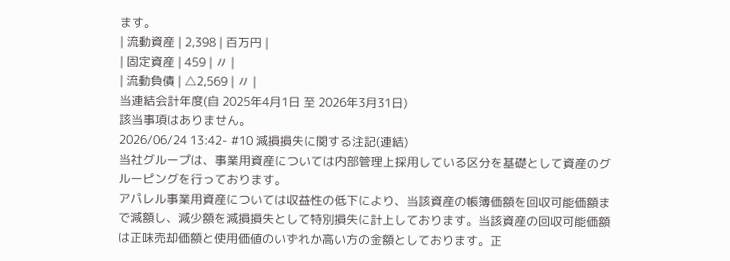ます。
| 流動資産 | 2,398 | 百万円 |
| 固定資産 | 459 | 〃 |
| 流動負債 | △2,569 | 〃 |
当連結会計年度(自 2025年4月1日 至 2026年3月31日)
該当事項はありません。
2026/06/24 13:42- #10 減損損失に関する注記(連結)
当社グループは、事業用資産については内部管理上採用している区分を基礎として資産のグルーピングを行っております。
アパレル事業用資産については収益性の低下により、当該資産の帳簿価額を回収可能価額まで減額し、減少額を減損損失として特別損失に計上しております。当該資産の回収可能価額は正味売却価額と使用価値のいずれか高い方の金額としております。正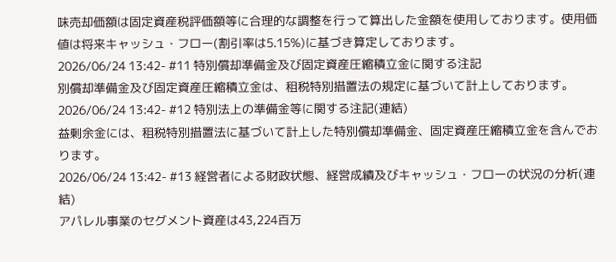味売却価額は固定資産税評価額等に合理的な調整を行って算出した金額を使用しております。使用価値は将来キャッシュ・フロー(割引率は5.15%)に基づき算定しております。
2026/06/24 13:42- #11 特別償却準備金及び固定資産圧縮積立金に関する注記
別償却準備金及び固定資産圧縮積立金は、租税特別措置法の規定に基づいて計上しております。
2026/06/24 13:42- #12 特別法上の準備金等に関する注記(連結)
益剰余金には、租税特別措置法に基づいて計上した特別償却準備金、固定資産圧縮積立金を含んでおります。
2026/06/24 13:42- #13 経営者による財政状態、経営成績及びキャッシュ・フローの状況の分析(連結)
アパレル事業のセグメント資産は43,224百万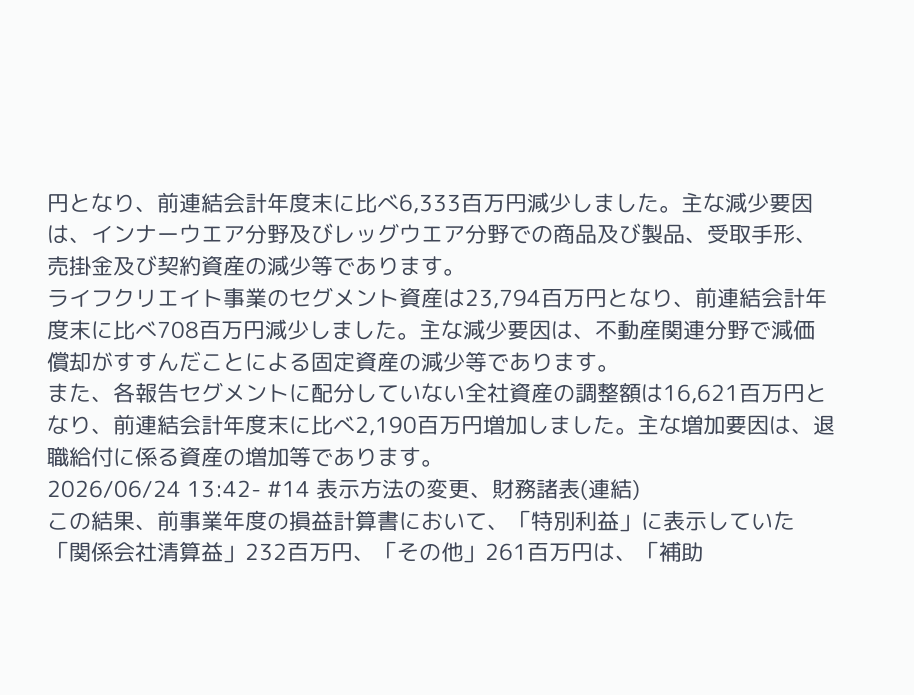円となり、前連結会計年度末に比べ6,333百万円減少しました。主な減少要因は、インナーウエア分野及びレッグウエア分野での商品及び製品、受取手形、売掛金及び契約資産の減少等であります。
ライフクリエイト事業のセグメント資産は23,794百万円となり、前連結会計年度末に比べ708百万円減少しました。主な減少要因は、不動産関連分野で減価償却がすすんだことによる固定資産の減少等であります。
また、各報告セグメントに配分していない全社資産の調整額は16,621百万円となり、前連結会計年度末に比べ2,190百万円増加しました。主な増加要因は、退職給付に係る資産の増加等であります。
2026/06/24 13:42- #14 表示方法の変更、財務諸表(連結)
この結果、前事業年度の損益計算書において、「特別利益」に表示していた「関係会社清算益」232百万円、「その他」261百万円は、「補助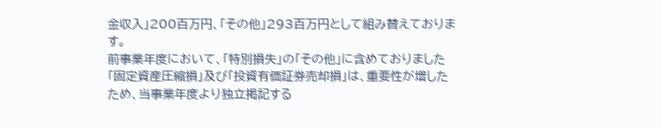金収入」200百万円、「その他」293百万円として組み替えております。
前事業年度において、「特別損失」の「その他」に含めておりました「固定資産圧縮損」及び「投資有価証券売却損」は、重要性が増したため、当事業年度より独立掲記する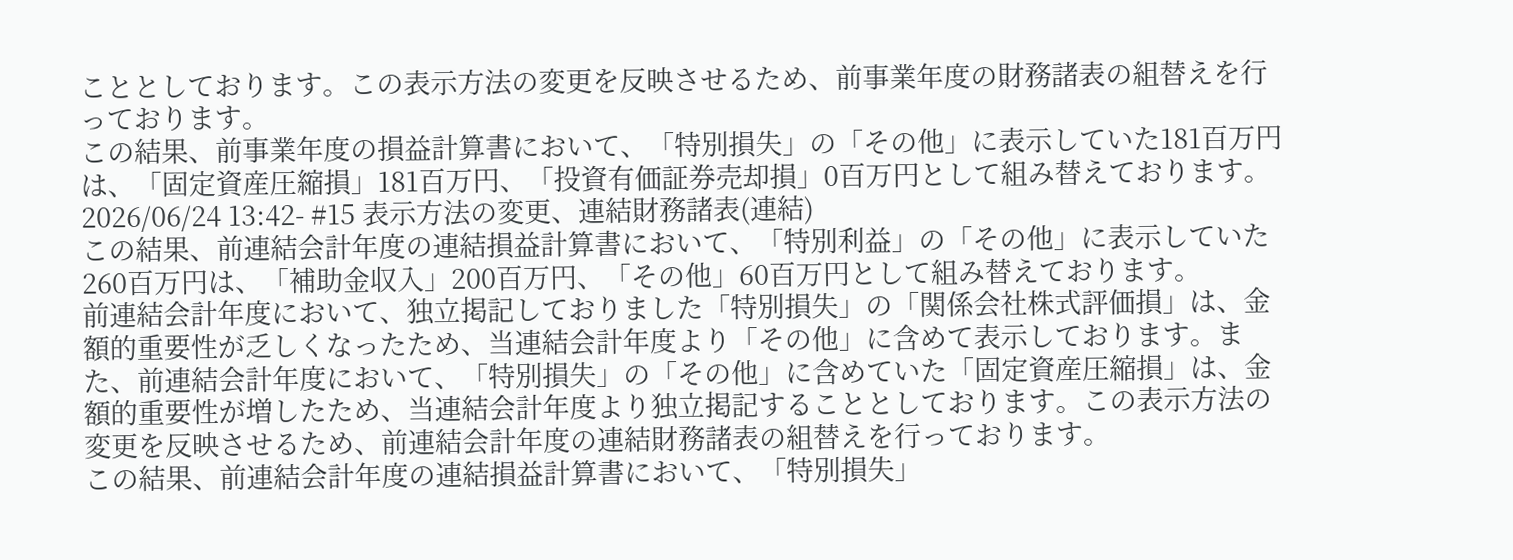こととしております。この表示方法の変更を反映させるため、前事業年度の財務諸表の組替えを行っております。
この結果、前事業年度の損益計算書において、「特別損失」の「その他」に表示していた181百万円は、「固定資産圧縮損」181百万円、「投資有価証券売却損」0百万円として組み替えております。
2026/06/24 13:42- #15 表示方法の変更、連結財務諸表(連結)
この結果、前連結会計年度の連結損益計算書において、「特別利益」の「その他」に表示していた260百万円は、「補助金収入」200百万円、「その他」60百万円として組み替えております。
前連結会計年度において、独立掲記しておりました「特別損失」の「関係会社株式評価損」は、金額的重要性が乏しくなったため、当連結会計年度より「その他」に含めて表示しております。また、前連結会計年度において、「特別損失」の「その他」に含めていた「固定資産圧縮損」は、金額的重要性が増したため、当連結会計年度より独立掲記することとしております。この表示方法の変更を反映させるため、前連結会計年度の連結財務諸表の組替えを行っております。
この結果、前連結会計年度の連結損益計算書において、「特別損失」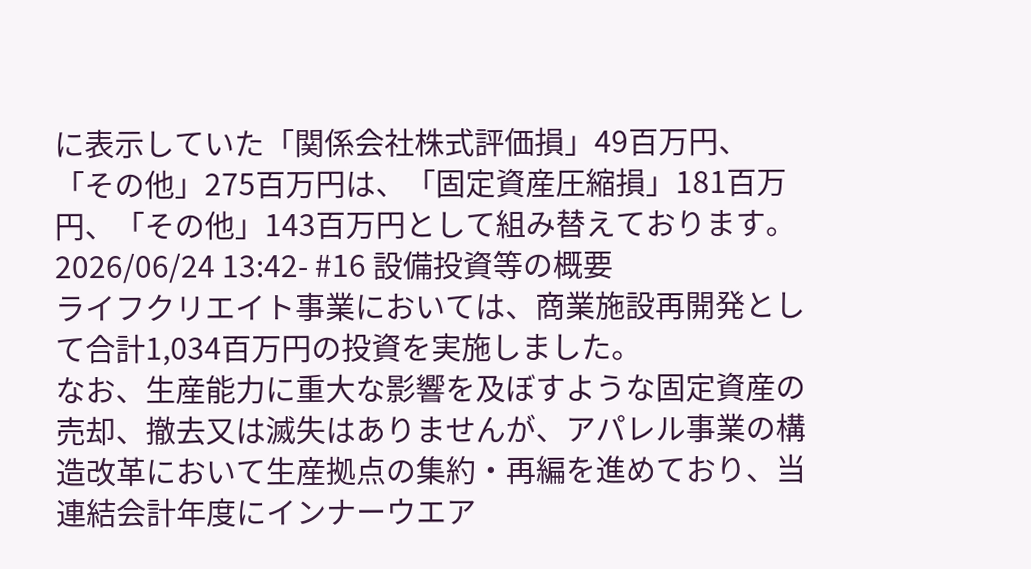に表示していた「関係会社株式評価損」49百万円、「その他」275百万円は、「固定資産圧縮損」181百万円、「その他」143百万円として組み替えております。
2026/06/24 13:42- #16 設備投資等の概要
ライフクリエイト事業においては、商業施設再開発として合計1,034百万円の投資を実施しました。
なお、生産能力に重大な影響を及ぼすような固定資産の売却、撤去又は滅失はありませんが、アパレル事業の構造改革において生産拠点の集約・再編を進めており、当連結会計年度にインナーウエア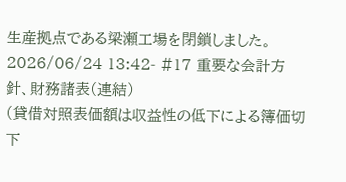生産拠点である梁瀬工場を閉鎖しました。
2026/06/24 13:42- #17 重要な会計方針、財務諸表(連結)
(貸借対照表価額は収益性の低下による簿価切下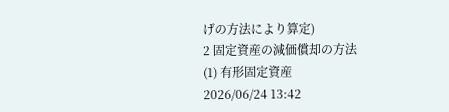げの方法により算定)
2 固定資産の減価償却の方法
(1) 有形固定資産
2026/06/24 13:42